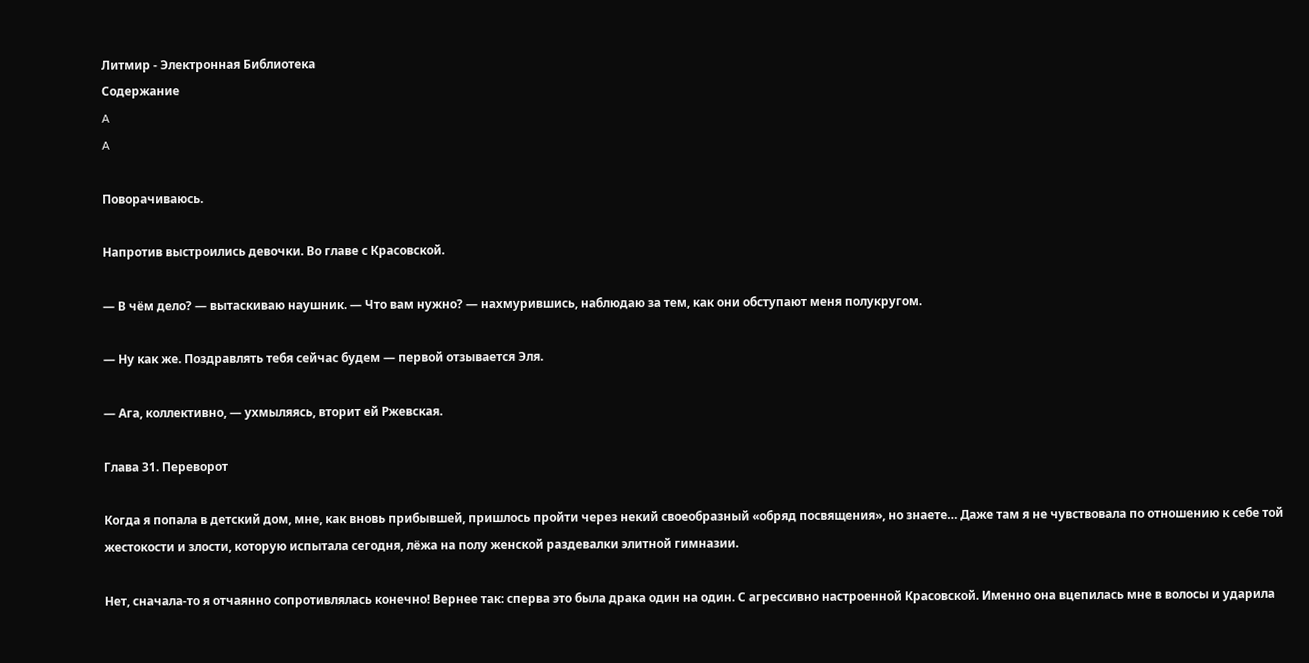Литмир - Электронная Библиотека
Содержание
A
A

Поворачиваюсь.

Напротив выстроились девочки. Во главе с Красовской.

— В чём дело? — вытаскиваю наушник. — Что вам нужно? — нахмурившись, наблюдаю за тем, как они обступают меня полукругом.

— Ну как же. Поздравлять тебя сейчас будем — первой отзывается Эля.

— Ага, коллективно, — ухмыляясь, вторит ей Ржевская.

Глава 31. Переворот

Когда я попала в детский дом, мне, как вновь прибывшей, пришлось пройти через некий своеобразный «обряд посвящения», но знаете… Даже там я не чувствовала по отношению к себе той жестокости и злости, которую испытала сегодня, лёжа на полу женской раздевалки элитной гимназии.

Нет, сначала-то я отчаянно сопротивлялась конечно! Вернее так: сперва это была драка один на один. С агрессивно настроенной Красовской. Именно она вцепилась мне в волосы и ударила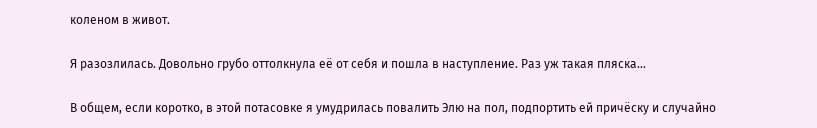коленом в живот.

Я разозлилась. Довольно грубо оттолкнула её от себя и пошла в наступление. Раз уж такая пляска…

В общем, если коротко, в этой потасовке я умудрилась повалить Элю на пол, подпортить ей причёску и случайно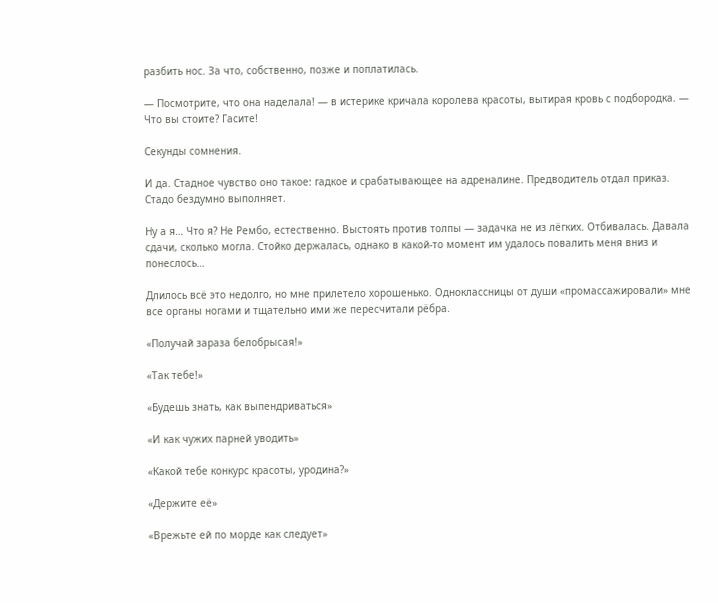разбить нос. За что, собственно, позже и поплатилась.

— Посмотрите, что она наделала! — в истерике кричала королева красоты, вытирая кровь с подбородка. — Что вы стоите? Гасите!

Секунды сомнения.

И да. Стадное чувство оно такое: гадкое и срабатывающее на адреналине. Предводитель отдал приказ. Стадо бездумно выполняет.

Ну а я… Что я? Не Рембо, естественно. Выстоять против толпы — задачка не из лёгких. Отбивалась. Давала сдачи, сколько могла. Стойко держалась, однако в какой-то момент им удалось повалить меня вниз и понеслось…

Длилось всё это недолго, но мне прилетело хорошенько. Одноклассницы от души «промассажировали» мне все органы ногами и тщательно ими же пересчитали рёбра.

«Получай зараза белобрысая!»

«Так тебе!»

«Будешь знать, как выпендриваться»

«И как чужих парней уводить»

«Какой тебе конкурс красоты, уродина?»

«Держите её»

«Врежьте ей по морде как следует»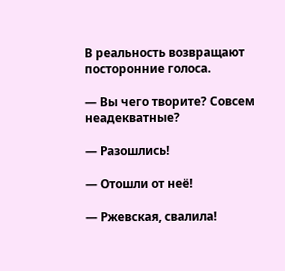В реальность возвращают посторонние голоса.

— Вы чего творите? Совсем неадекватные?

— Разошлись!

— Отошли от неё!

— Ржевская, свалила!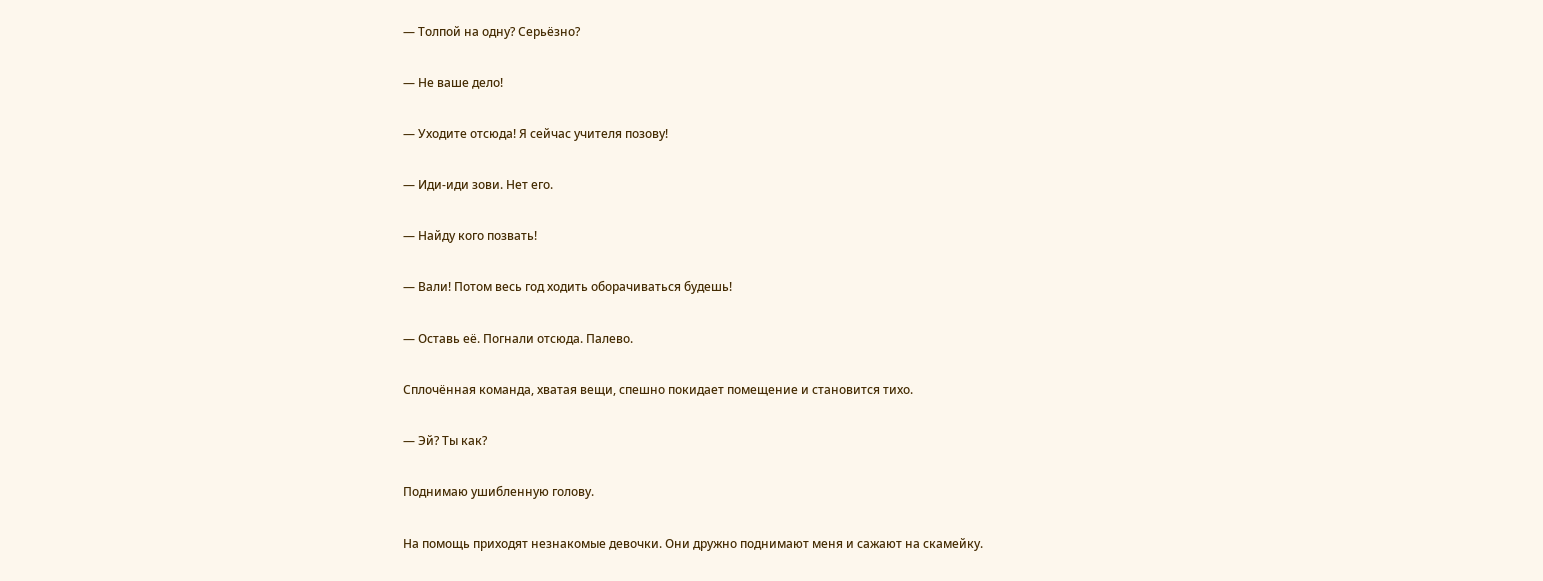— Толпой на одну? Серьёзно?

— Не ваше дело!

— Уходите отсюда! Я сейчас учителя позову!

— Иди-иди зови. Нет его.

— Найду кого позвать!

— Вали! Потом весь год ходить оборачиваться будешь!

— Оставь её. Погнали отсюда. Палево.

Сплочённая команда, хватая вещи, спешно покидает помещение и становится тихо.

— Эй? Ты как?

Поднимаю ушибленную голову.

На помощь приходят незнакомые девочки. Они дружно поднимают меня и сажают на скамейку.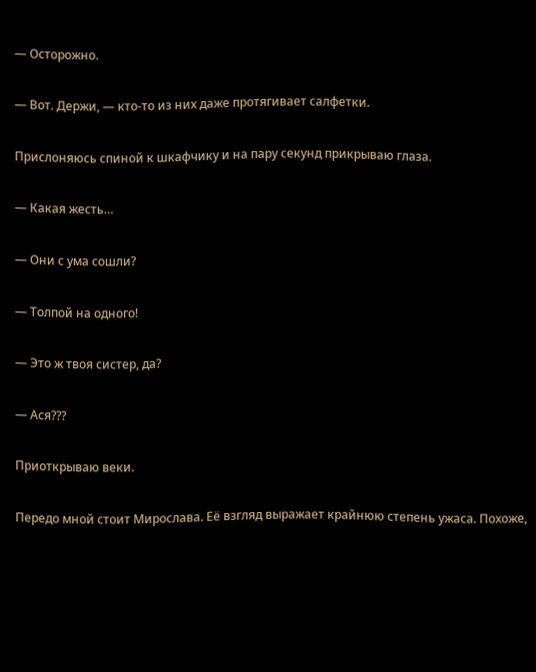— Осторожно.

— Вот. Держи, — кто-то из них даже протягивает салфетки.

Прислоняюсь спиной к шкафчику и на пару секунд прикрываю глаза.

— Какая жесть…

— Они с ума сошли?

— Толпой на одного!

— Это ж твоя систер, да?

— Ася???

Приоткрываю веки.

Передо мной стоит Мирослава. Её взгляд выражает крайнюю степень ужаса. Похоже,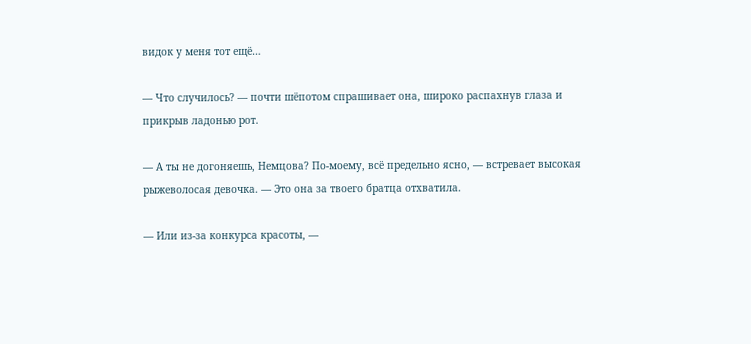видок у меня тот ещё…

— Что случилось? — почти шёпотом спрашивает она, широко распахнув глаза и прикрыв ладонью рот.

— А ты не догоняешь, Немцова? По-моему, всё предельно ясно, — встревает высокая рыжеволосая девочка. — Это она за твоего братца отхватила.

— Или из-за конкурса красоты, —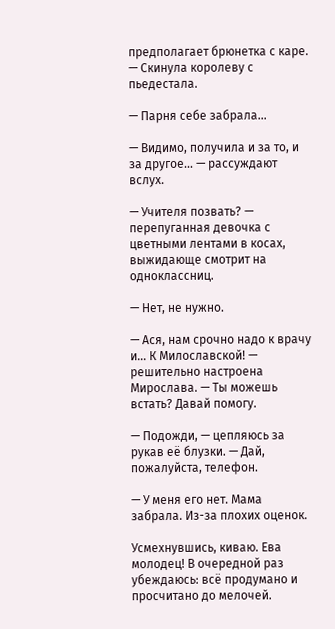предполагает брюнетка с каре. — Скинула королеву с пьедестала.

— Парня себе забрала…

— Видимо, получила и за то, и за другое… — рассуждают вслух.

— Учителя позвать? — перепуганная девочка с цветными лентами в косах, выжидающе смотрит на одноклассниц.

— Нет, не нужно.

— Ася, нам срочно надо к врачу и… К Милославской! — решительно настроена Мирослава. — Ты можешь встать? Давай помогу.

— Подожди, — цепляюсь за рукав её блузки. — Дай, пожалуйста, телефон.

— У меня его нет. Мама забрала. Из-за плохих оценок.

Усмехнувшись, киваю. Ева молодец! В очередной раз убеждаюсь: всё продумано и просчитано до мелочей.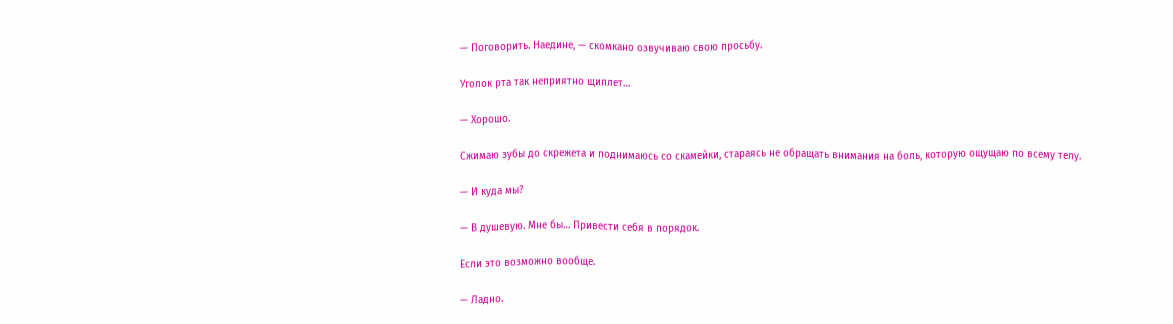— Поговорить. Наедине, — скомкано озвучиваю свою просьбу.

Уголок рта так неприятно щиплет…

— Хорошо.

Сжимаю зубы до скрежета и поднимаюсь со скамейки, стараясь не обращать внимания на боль, которую ощущаю по всему телу.

— И куда мы?

— В душевую. Мне бы… Привести себя в порядок.

Если это возможно вообще.

— Ладно.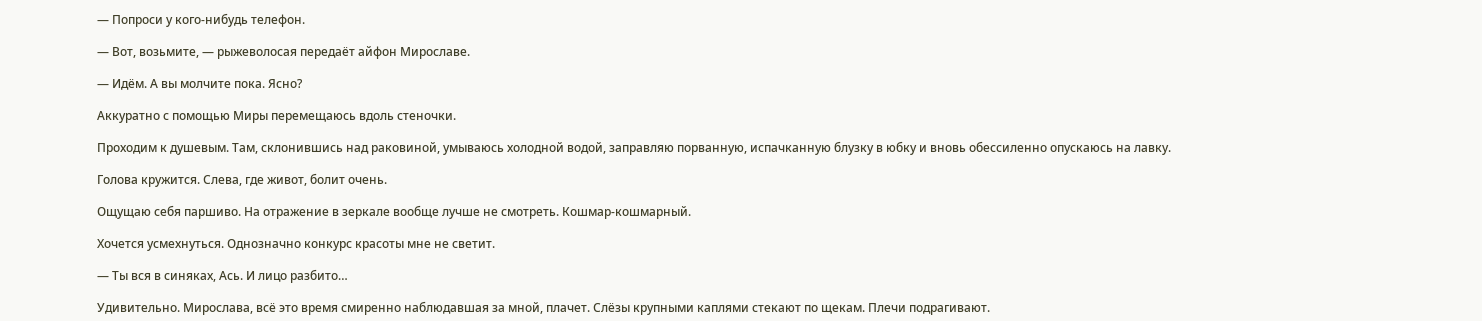— Попроси у кого-нибудь телефон.

— Вот, возьмите, — рыжеволосая передаёт айфон Мирославе.

— Идём. А вы молчите пока. Ясно?

Аккуратно с помощью Миры перемещаюсь вдоль стеночки.

Проходим к душевым. Там, склонившись над раковиной, умываюсь холодной водой, заправляю порванную, испачканную блузку в юбку и вновь обессиленно опускаюсь на лавку.

Голова кружится. Слева, где живот, болит очень.

Ощущаю себя паршиво. На отражение в зеркале вообще лучше не смотреть. Кошмар-кошмарный.

Хочется усмехнуться. Однозначно конкурс красоты мне не светит.

— Ты вся в синяках, Ась. И лицо разбито…

Удивительно. Мирослава, всё это время смиренно наблюдавшая за мной, плачет. Слёзы крупными каплями стекают по щекам. Плечи подрагивают.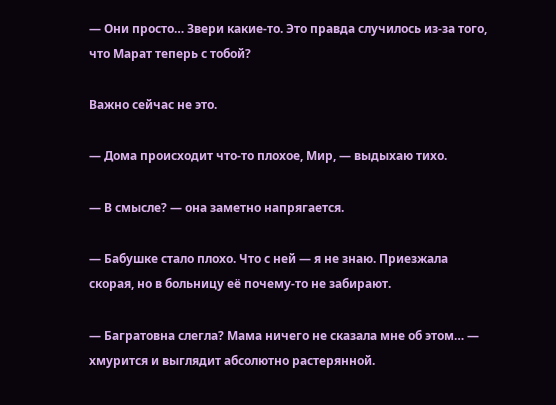— Они просто… Звери какие-то. Это правда случилось из-за того, что Марат теперь с тобой?

Важно сейчас не это.

— Дома происходит что-то плохое, Мир, — выдыхаю тихо.

— В смысле? — она заметно напрягается.

— Бабушке стало плохо. Что с ней — я не знаю. Приезжала скорая, но в больницу её почему-то не забирают.

— Багратовна слегла? Мама ничего не сказала мне об этом… — хмурится и выглядит абсолютно растерянной.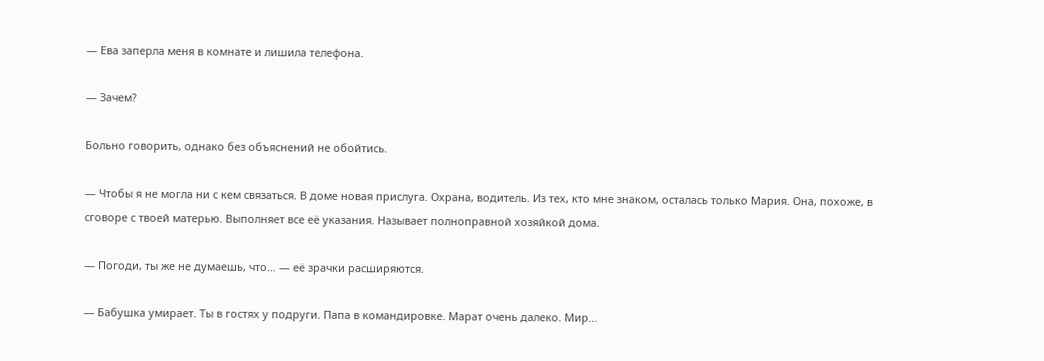— Ева заперла меня в комнате и лишила телефона.

— Зачем?

Больно говорить, однако без объяснений не обойтись.

— Чтобы я не могла ни с кем связаться. В доме новая прислуга. Охрана, водитель. Из тех, кто мне знаком, осталась только Мария. Она, похоже, в сговоре с твоей матерью. Выполняет все её указания. Называет полноправной хозяйкой дома.

— Погоди, ты же не думаешь, что… — её зрачки расширяются.

— Бабушка умирает. Ты в гостях у подруги. Папа в командировке. Марат очень далеко. Мир…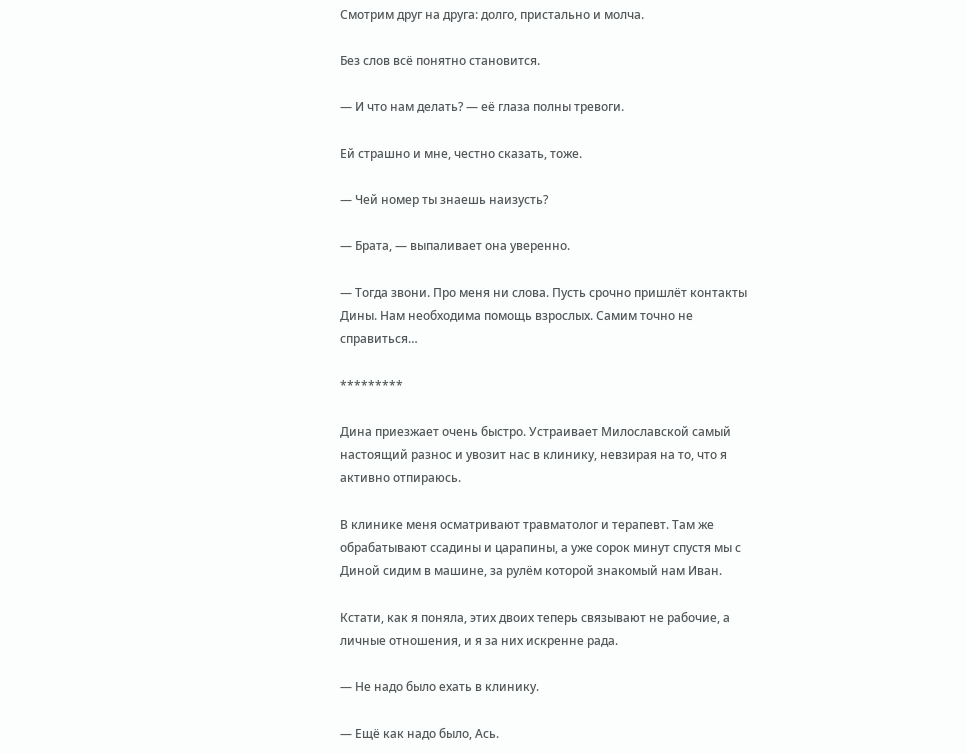Смотрим друг на друга: долго, пристально и молча.

Без слов всё понятно становится.

— И что нам делать? — её глаза полны тревоги.

Ей страшно и мне, честно сказать, тоже.

— Чей номер ты знаешь наизусть?

— Брата, — выпаливает она уверенно.

— Тогда звони. Про меня ни слова. Пусть срочно пришлёт контакты Дины. Нам необходима помощь взрослых. Самим точно не справиться…

*********

Дина приезжает очень быстро. Устраивает Милославской самый настоящий разнос и увозит нас в клинику, невзирая на то, что я активно отпираюсь.

В клинике меня осматривают травматолог и терапевт. Там же обрабатывают ссадины и царапины, а уже сорок минут спустя мы с Диной сидим в машине, за рулём которой знакомый нам Иван.

Кстати, как я поняла, этих двоих теперь связывают не рабочие, а личные отношения, и я за них искренне рада.

— Не надо было ехать в клинику.

— Ещё как надо было, Ась.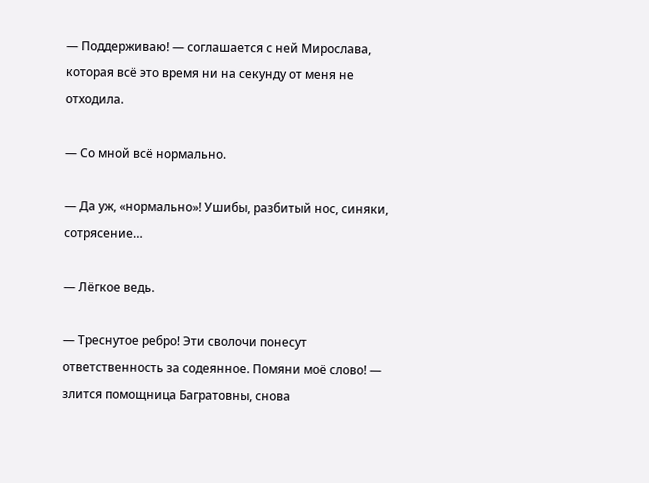— Поддерживаю! — соглашается с ней Мирослава, которая всё это время ни на секунду от меня не отходила.

— Со мной всё нормально.

— Да уж, «нормально»! Ушибы, разбитый нос, синяки, сотрясение…

— Лёгкое ведь.

— Треснутое ребро! Эти сволочи понесут ответственность за содеянное. Помяни моё слово! — злится помощница Багратовны, снова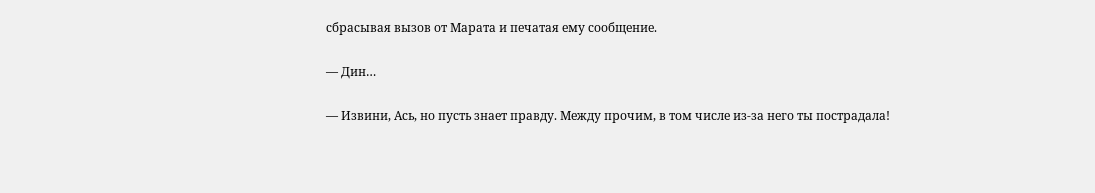сбрасывая вызов от Марата и печатая ему сообщение.

— Дин…

— Извини, Ась, но пусть знает правду. Между прочим, в том числе из-за него ты пострадала!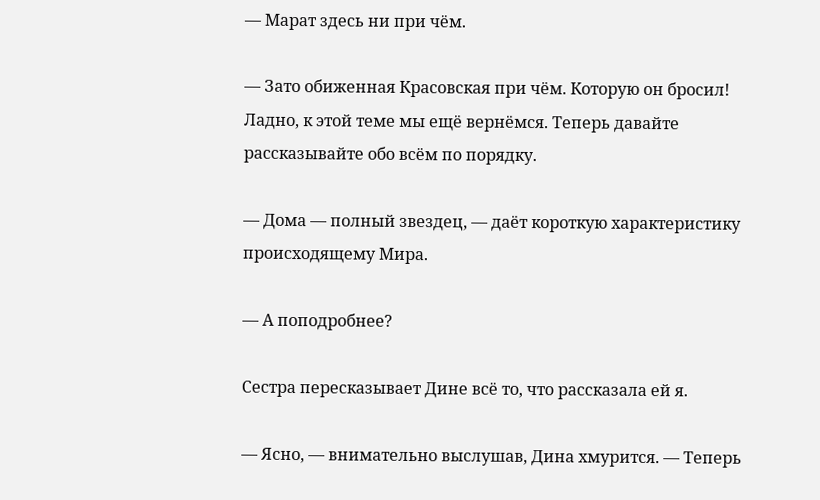— Марат здесь ни при чём.

— Зато обиженная Красовская при чём. Которую он бросил! Ладно, к этой теме мы ещё вернёмся. Теперь давайте рассказывайте обо всём по порядку.

— Дома — полный звездец, — даёт короткую характеристику происходящему Мира.

— А поподробнее?

Сестра пересказывает Дине всё то, что рассказала ей я.

— Ясно, — внимательно выслушав, Дина хмурится. — Теперь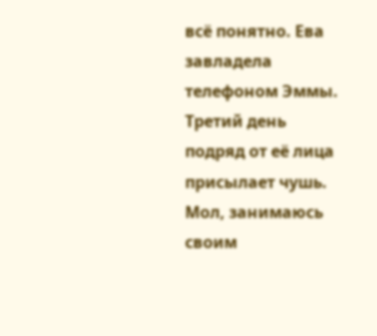всё понятно. Ева завладела телефоном Эммы. Третий день подряд от её лица присылает чушь. Мол, занимаюсь своим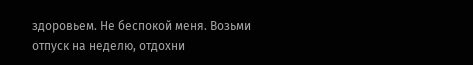здоровьем. Не беспокой меня. Возьми отпуск на неделю, отдохни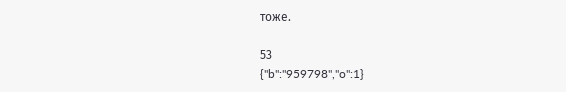тоже.

53
{"b":"959798","o":1}